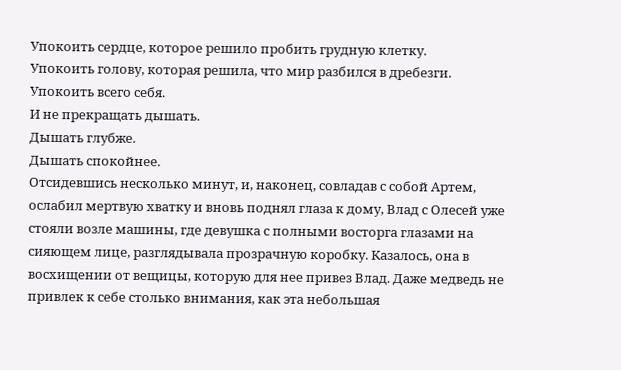Упокоить сердце, которое решило пробить грудную клетку.
Упокоить голову, которая решила, что мир разбился в дребезги.
Упокоить всего себя.
И не прекращать дышать.
Дышать глубже.
Дышать спокойнее.
Отсидевшись несколько минут, и, наконец, совладав с собой Артем, ослабил мертвую хватку и вновь поднял глаза к дому, Влад с Олесей уже стояли возле машины, где девушка с полными восторга глазами на сияющем лице, разглядывала прозрачную коробку. Казалось, она в восхищении от вещицы, которую для нее привез Влад. Даже медведь не привлек к себе столько внимания, как эта небольшая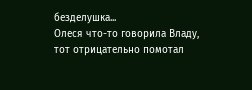безделушка...
Олеся что-то говорила Владу, тот отрицательно помотал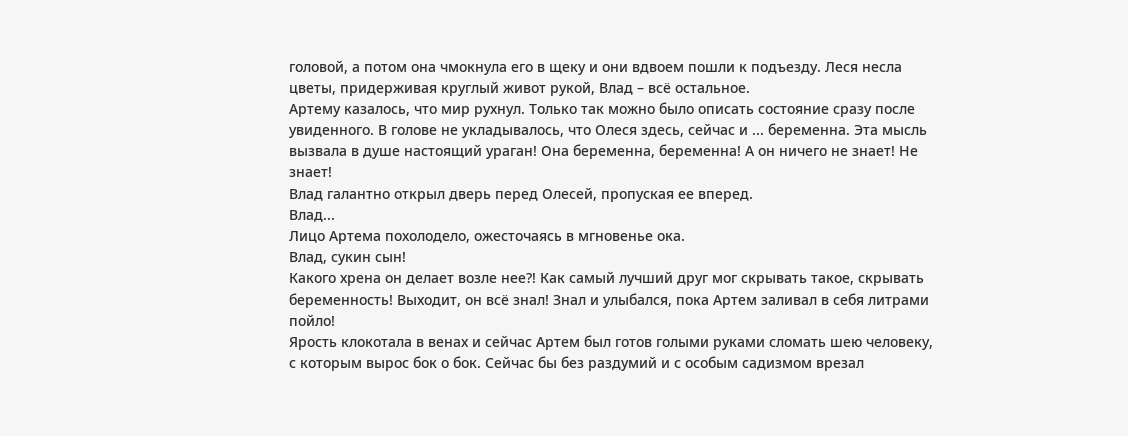головой, а потом она чмокнула его в щеку и они вдвоем пошли к подъезду. Леся несла цветы, придерживая круглый живот рукой, Влад – всё остальное.
Артему казалось, что мир рухнул. Только так можно было описать состояние сразу после увиденного. В голове не укладывалось, что Олеся здесь, сейчас и ... беременна. Эта мысль вызвала в душе настоящий ураган! Она беременна, беременна! А он ничего не знает! Не знает!
Влад галантно открыл дверь перед Олесей, пропуская ее вперед.
Влад...
Лицо Артема похолодело, ожесточаясь в мгновенье ока.
Влад, сукин сын!
Какого хрена он делает возле нее?! Как самый лучший друг мог скрывать такое, скрывать беременность! Выходит, он всё знал! Знал и улыбался, пока Артем заливал в себя литрами пойло!
Ярость клокотала в венах и сейчас Артем был готов голыми руками сломать шею человеку, с которым вырос бок о бок. Сейчас бы без раздумий и с особым садизмом врезал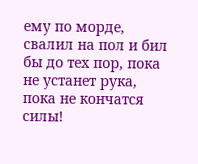ему по морде, свалил на пол и бил бы до тех пор, пока не устанет рука, пока не кончатся силы!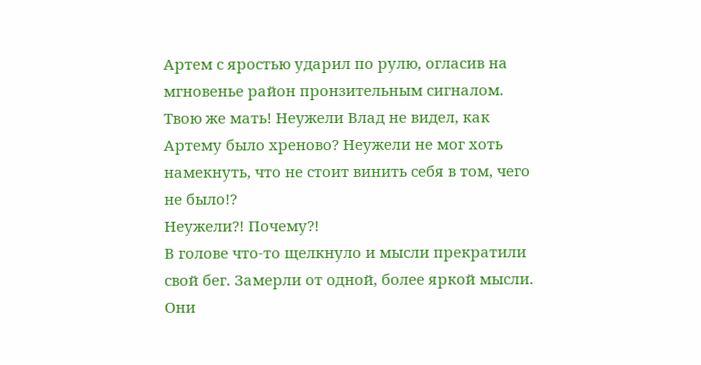Артем с яростью ударил по рулю, огласив на мгновенье район пронзительным сигналом.
Твою же мать! Неужели Влад не видел, как Артему было хреново? Неужели не мог хоть намекнуть, что не стоит винить себя в том, чего не было!?
Неужели?! Почему?!
В голове что-то щелкнуло и мысли прекратили свой бег. Замерли от одной, более яркой мысли.
Они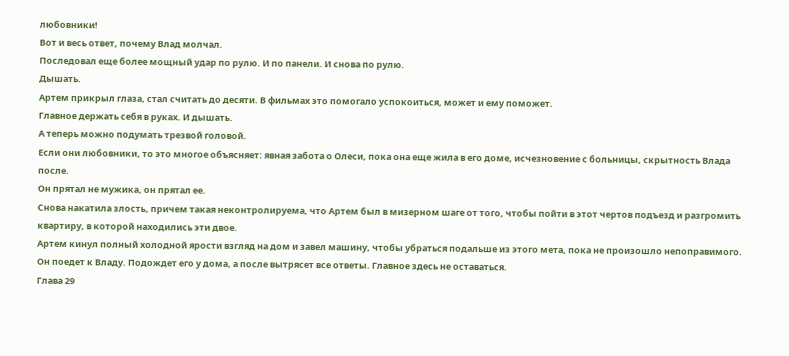любовники!
Вот и весь ответ, почему Влад молчал.
Последовал еще более мощный удар по рулю. И по панели. И снова по рулю.
Дышать.
Артем прикрыл глаза, стал считать до десяти. В фильмах это помогало успокоиться, может и ему поможет.
Главное держать себя в руках. И дышать.
А теперь можно подумать трезвой головой.
Если они любовники, то это многое объясняет: явная забота о Олеси, пока она еще жила в его доме, исчезновение с больницы, скрытность Влада после.
Он прятал не мужика, он прятал ее.
Снова накатила злость, причем такая неконтролируема, что Артем был в мизерном шаге от того, чтобы пойти в этот чертов подъезд и разгромить квартиру, в которой находились эти двое.
Артем кинул полный холодной ярости взгляд на дом и завел машину, чтобы убраться подальше из этого мета, пока не произошло непоправимого.
Он поедет к Владу. Подождет его у дома, а после вытрясет все ответы. Главное здесь не оставаться.
Глава 29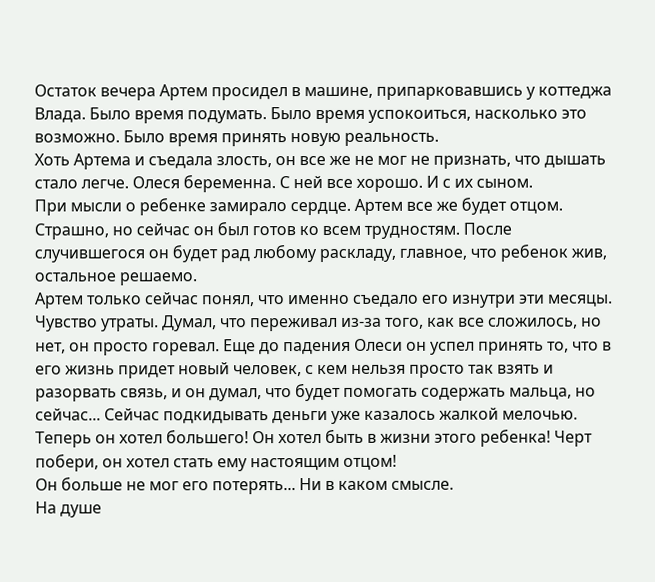Остаток вечера Артем просидел в машине, припарковавшись у коттеджа Влада. Было время подумать. Было время успокоиться, насколько это возможно. Было время принять новую реальность.
Хоть Артема и съедала злость, он все же не мог не признать, что дышать стало легче. Олеся беременна. С ней все хорошо. И с их сыном.
При мысли о ребенке замирало сердце. Артем все же будет отцом. Страшно, но сейчас он был готов ко всем трудностям. После случившегося он будет рад любому раскладу, главное, что ребенок жив, остальное решаемо.
Артем только сейчас понял, что именно съедало его изнутри эти месяцы. Чувство утраты. Думал, что переживал из-за того, как все сложилось, но нет, он просто горевал. Еще до падения Олеси он успел принять то, что в его жизнь придет новый человек, с кем нельзя просто так взять и разорвать связь, и он думал, что будет помогать содержать мальца, но сейчас... Сейчас подкидывать деньги уже казалось жалкой мелочью. Теперь он хотел большего! Он хотел быть в жизни этого ребенка! Черт побери, он хотел стать ему настоящим отцом!
Он больше не мог его потерять... Ни в каком смысле.
На душе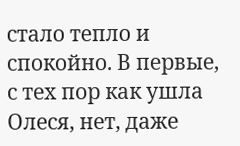стало тепло и спокойно. В первые, с тех пор как ушла Олеся, нет, даже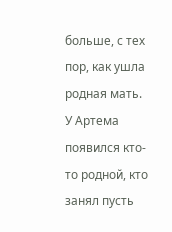больше, с тех пор, как ушла родная мать.
У Артема появился кто-то родной, кто занял пусть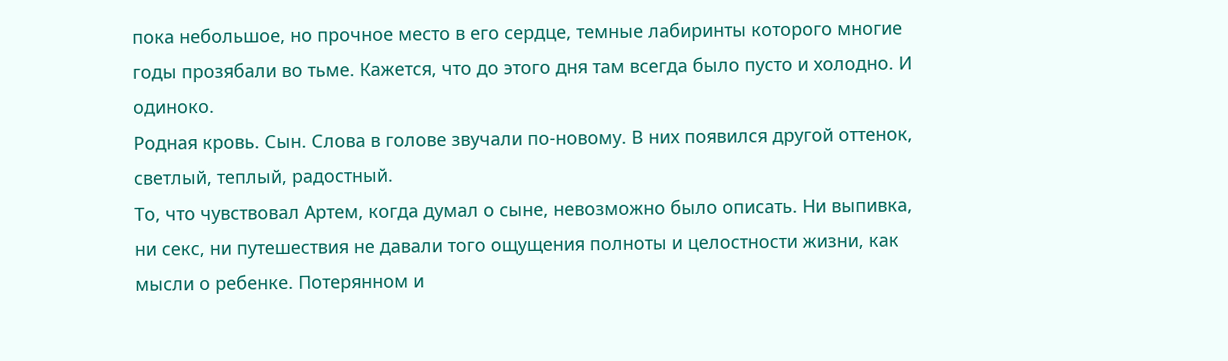пока небольшое, но прочное место в его сердце, темные лабиринты которого многие годы прозябали во тьме. Кажется, что до этого дня там всегда было пусто и холодно. И одиноко.
Родная кровь. Сын. Слова в голове звучали по-новому. В них появился другой оттенок, светлый, теплый, радостный.
То, что чувствовал Артем, когда думал о сыне, невозможно было описать. Ни выпивка, ни секс, ни путешествия не давали того ощущения полноты и целостности жизни, как мысли о ребенке. Потерянном и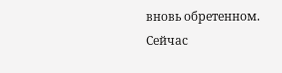вновь обретенном.
Сейчас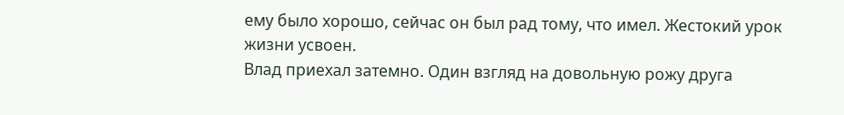ему было хорошо, сейчас он был рад тому, что имел. Жестокий урок жизни усвоен.
Влад приехал затемно. Один взгляд на довольную рожу друга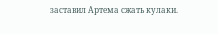заставил Артема сжать кулаки.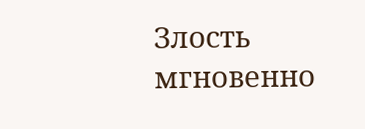Злость мгновенно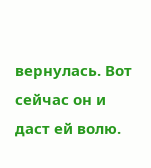вернулась. Вот сейчас он и даст ей волю.